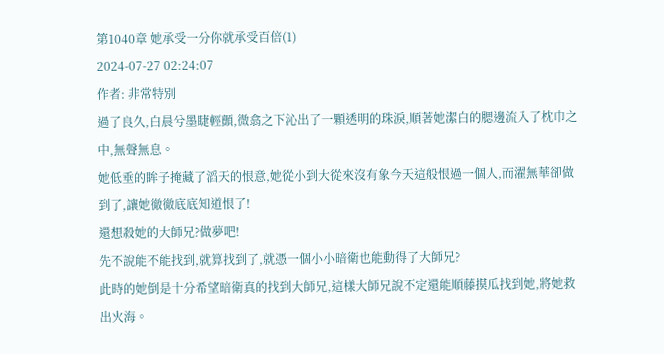第1040章 她承受一分你就承受百倍(1)
2024-07-27 02:24:07
作者: 非常特別
過了良久,白晨兮墨睫輕顫,微翕之下沁出了一顆透明的珠淚,順著她潔白的腮邊流入了枕巾之中,無聲無息。
她低垂的眸子掩藏了滔天的恨意,她從小到大從來沒有象今天這般恨過一個人,而濯無華卻做到了,讓她徹徹底底知道恨了!
還想殺她的大師兄?做夢吧!
先不說能不能找到,就算找到了,就憑一個小小暗衛也能動得了大師兄?
此時的她倒是十分希望暗衛真的找到大師兄,這樣大師兄說不定還能順藤摸瓜找到她,將她救出火海。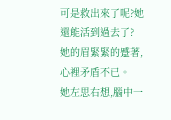可是救出來了呢?她還能活到過去了?
她的眉緊緊的蹙著,心裡矛盾不已。
她左思右想,腦中一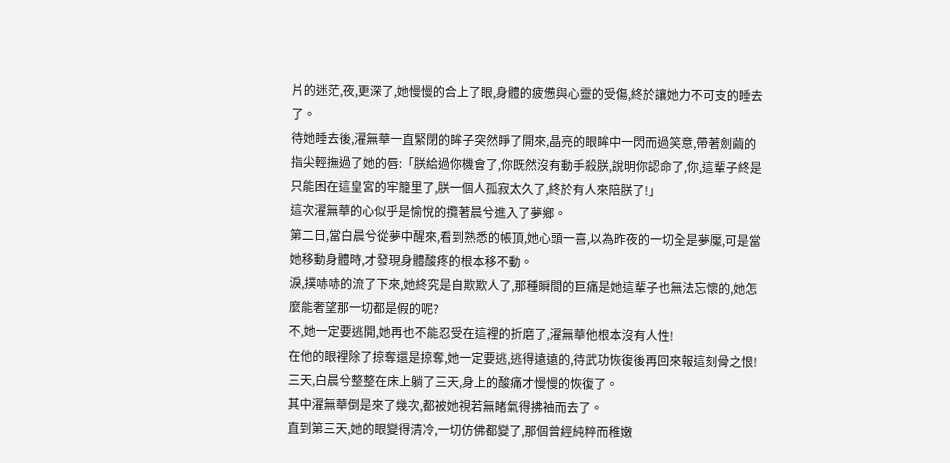片的迷茫,夜,更深了,她慢慢的合上了眼,身體的疲憊與心靈的受傷,終於讓她力不可支的睡去了。
待她睡去後,濯無華一直緊閉的眸子突然睜了開來,晶亮的眼眸中一閃而過笑意,帶著劍繭的指尖輕撫過了她的唇:「朕給過你機會了,你既然沒有動手殺朕,說明你認命了,你,這輩子終是只能困在這皇宮的牢籠里了,朕一個人孤寂太久了,終於有人來陪朕了!」
這次濯無華的心似乎是愉悅的攬著晨兮進入了夢鄉。
第二日,當白晨兮從夢中醒來,看到熟悉的帳頂,她心頭一喜,以為昨夜的一切全是夢魘,可是當她移動身體時,才發現身體酸疼的根本移不動。
淚,撲哧哧的流了下來,她終究是自欺欺人了,那種瞬間的巨痛是她這輩子也無法忘懷的,她怎麼能奢望那一切都是假的呢?
不,她一定要逃開,她再也不能忍受在這裡的折磨了,濯無華他根本沒有人性!
在他的眼裡除了掠奪還是掠奪,她一定要逃,逃得遠遠的,待武功恢復後再回來報這刻骨之恨!
三天,白晨兮整整在床上躺了三天,身上的酸痛才慢慢的恢復了。
其中濯無華倒是來了幾次,都被她視若無睹氣得拂袖而去了。
直到第三天,她的眼變得清冷,一切仿佛都變了,那個曾經純粹而稚嫩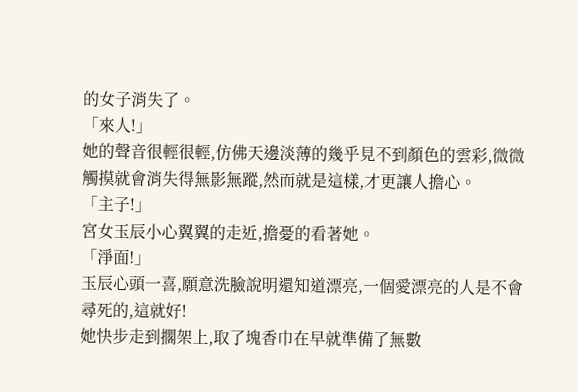的女子消失了。
「來人!」
她的聲音很輕很輕,仿佛天邊淡薄的幾乎見不到顏色的雲彩,微微觸摸就會消失得無影無蹤,然而就是這樣,才更讓人擔心。
「主子!」
宮女玉辰小心翼翼的走近,擔憂的看著她。
「淨面!」
玉辰心頭一喜,願意洗臉說明還知道漂亮,一個愛漂亮的人是不會尋死的,這就好!
她快步走到擱架上,取了塊香巾在早就準備了無數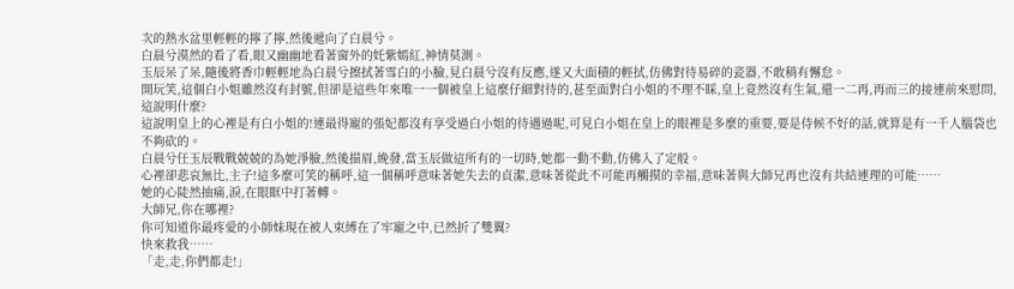次的熱水盆里輕輕的擰了擰,然後遞向了白晨兮。
白晨兮漠然的看了看,眼又幽幽地看著窗外的奼紫嫣紅,神情莫測。
玉辰呆了呆,隨後將香巾輕輕地為白晨兮擦拭著雪白的小臉,見白晨兮沒有反應,遂又大面積的輕拭,仿佛對待易碎的瓷器,不敢稍有懈怠。
開玩笑,這個白小姐雖然沒有封號,但卻是這些年來唯一一個被皇上這麼仔細對待的,甚至面對白小姐的不理不睬,皇上竟然沒有生氣,還一二再,再而三的接連前來慰問,這說明什麼?
這說明皇上的心裡是有白小姐的!連最得寵的張妃都沒有享受過白小姐的待遇過呢,可見白小姐在皇上的眼裡是多麼的重要,要是侍候不好的話,就算是有一千人腦袋也不夠砍的。
白晨兮任玉辰戰戰兢兢的為她淨臉,然後描眉,絻發,當玉辰做這所有的一切時,她都一動不動,仿佛入了定般。
心裡卻悲哀無比,主子!這多麼可笑的稱呼,這一個稱呼意味著她失去的貞潔,意味著從此不可能再觸摸的幸福,意味著與大師兄再也沒有共結連理的可能……
她的心陡然抽痛,淚,在眼眶中打著轉。
大師兄,你在哪裡?
你可知道你最疼愛的小師妹現在被人束縛在了牢寵之中,已然折了雙翼?
快來救我……
「走,走,你們都走!」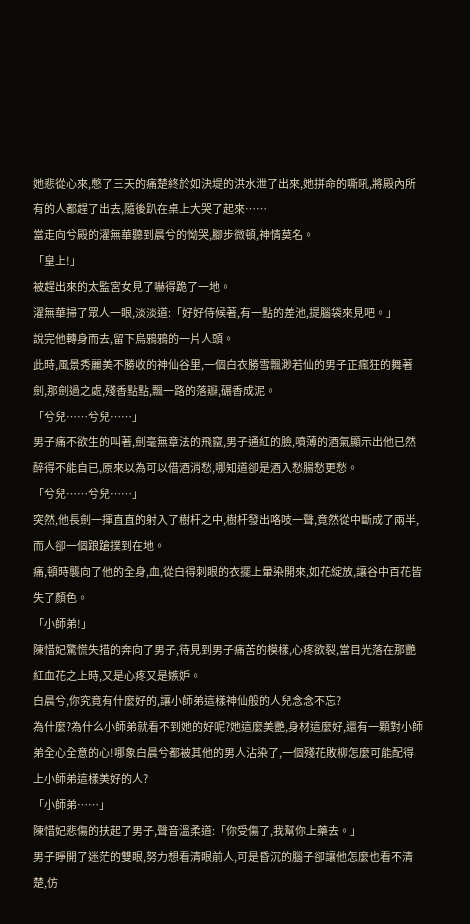她悲從心來,憋了三天的痛楚終於如決堤的洪水泄了出來,她拼命的嘶吼,將殿內所有的人都趕了出去,隨後趴在桌上大哭了起來……
當走向兮殿的濯無華聽到晨兮的怮哭,腳步微頓,神情莫名。
「皇上!」
被趕出來的太監宮女見了嚇得跪了一地。
濯無華掃了眾人一眼,淡淡道:「好好侍候著,有一點的差池,提腦袋來見吧。」
說完他轉身而去,留下烏鴉鴉的一片人頭。
此時,風景秀麗美不勝收的神仙谷里,一個白衣勝雪飄渺若仙的男子正瘋狂的舞著劍,那劍過之處,殘香點點,飄一路的落瓣,碾香成泥。
「兮兒……兮兒……」
男子痛不欲生的叫著,劍毫無章法的飛竄,男子通紅的臉,噴薄的酒氣顯示出他已然醉得不能自已,原來以為可以借酒消愁,哪知道卻是酒入愁腸愁更愁。
「兮兒……兮兒……」
突然,他長劍一揮直直的射入了樹杆之中,樹杆發出咯吱一聲,竟然從中斷成了兩半,而人卻一個踉蹌撲到在地。
痛,頓時襲向了他的全身,血,從白得刺眼的衣擺上暈染開來,如花綻放,讓谷中百花皆失了顏色。
「小師弟!」
陳惜妃驚慌失措的奔向了男子,待見到男子痛苦的模樣,心疼欲裂,當目光落在那艷紅血花之上時,又是心疼又是嫉妒。
白晨兮,你究竟有什麼好的,讓小師弟這樣神仙般的人兒念念不忘?
為什麼?為什么小師弟就看不到她的好呢?她這麼美艷,身材這麼好,還有一顆對小師弟全心全意的心!哪象白晨兮都被其他的男人沾染了,一個殘花敗柳怎麼可能配得上小師弟這樣美好的人?
「小師弟……」
陳惜妃悲傷的扶起了男子,聲音溫柔道:「你受傷了,我幫你上藥去。」
男子睜開了迷茫的雙眼,努力想看清眼前人,可是昏沉的腦子卻讓他怎麼也看不清楚,仿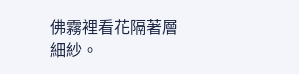佛霧裡看花隔著層細紗。